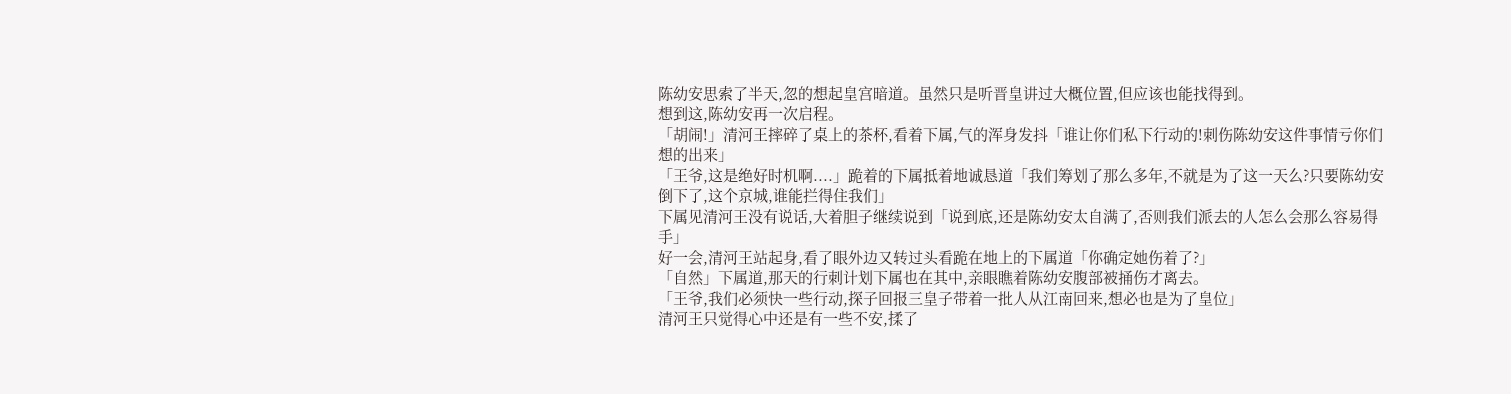陈幼安思索了半天,忽的想起皇宫暗道。虽然只是听晋皇讲过大概位置,但应该也能找得到。
想到这,陈幼安再一次启程。
「胡闹!」清河王摔碎了桌上的茶杯,看着下属,气的浑身发抖「谁让你们私下行动的!刺伤陈幼安这件事情亏你们想的出来」
「王爷,这是绝好时机啊....」跪着的下属抵着地诚恳道「我们筹划了那么多年,不就是为了这一天么?只要陈幼安倒下了,这个京城,谁能拦得住我们」
下属见清河王没有说话,大着胆子继续说到「说到底,还是陈幼安太自满了,否则我们派去的人怎么会那么容易得手」
好一会,清河王站起身,看了眼外边又转过头看跪在地上的下属道「你确定她伤着了?」
「自然」下属道,那天的行刺计划下属也在其中,亲眼瞧着陈幼安腹部被捅伤才离去。
「王爷,我们必须快一些行动,探子回报三皇子带着一批人从江南回来,想必也是为了皇位」
清河王只觉得心中还是有一些不安,揉了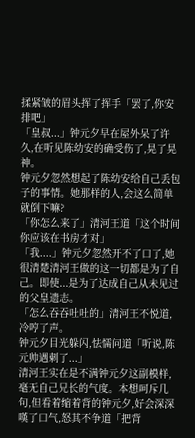揉紧皱的眉头挥了挥手「罢了,你安排吧」
「皇叔...」钟元夕早在屋外呆了许久,在听见陈幼安的确受伤了,晃了晃神。
钟元夕忽然想起了陈幼安给自己丢包子的事情。她那样的人,会这么简单就倒下嘛?
「你怎么来了」清河王道「这个时间你应该在书房才对」
「我....」钟元夕忽然开不了口了,她很清楚清河王做的这一切都是为了自己。即使...是为了达成自己从未见过的父皇遗志。
「怎么吞吞吐吐的」清河王不悦道,冷哼了声。
钟元夕目光躲闪,怯懦问道「听说,陈元帅遇刺了...」
清河王实在是不满钟元夕这副模样,毫无自己兄长的气度。本想呵斥几句,但看着缩着背的钟元夕,好会深深嘆了口气,怒其不争道「把背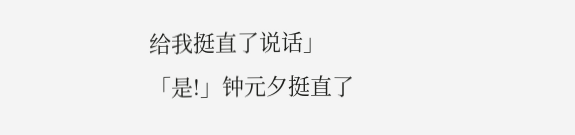给我挺直了说话」
「是!」钟元夕挺直了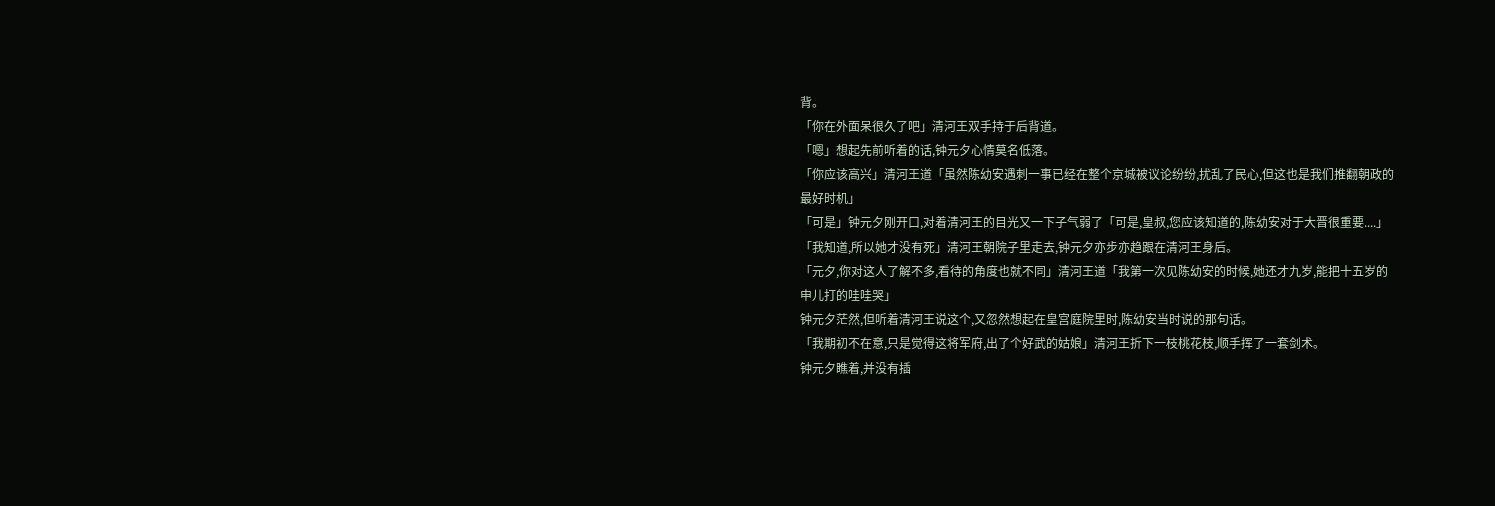背。
「你在外面呆很久了吧」清河王双手持于后背道。
「嗯」想起先前听着的话,钟元夕心情莫名低落。
「你应该高兴」清河王道「虽然陈幼安遇刺一事已经在整个京城被议论纷纷,扰乱了民心,但这也是我们推翻朝政的最好时机」
「可是」钟元夕刚开口,对着清河王的目光又一下子气弱了「可是,皇叔,您应该知道的,陈幼安对于大晋很重要....」
「我知道,所以她才没有死」清河王朝院子里走去,钟元夕亦步亦趋跟在清河王身后。
「元夕,你对这人了解不多,看待的角度也就不同」清河王道「我第一次见陈幼安的时候,她还才九岁,能把十五岁的申儿打的哇哇哭」
钟元夕茫然,但听着清河王说这个,又忽然想起在皇宫庭院里时,陈幼安当时说的那句话。
「我期初不在意,只是觉得这将军府,出了个好武的姑娘」清河王折下一枝桃花枝,顺手挥了一套剑术。
钟元夕瞧着,并没有插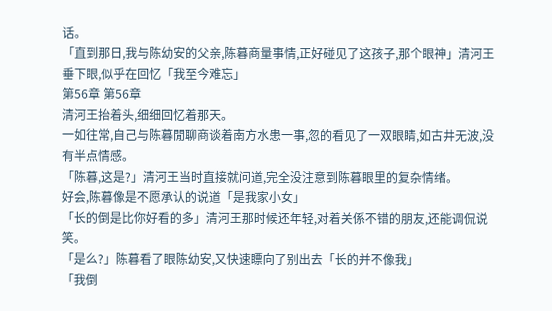话。
「直到那日,我与陈幼安的父亲,陈暮商量事情,正好碰见了这孩子,那个眼神」清河王垂下眼,似乎在回忆「我至今难忘」
第56章 第56章
清河王抬着头,细细回忆着那天。
一如往常,自己与陈暮閒聊商谈着南方水患一事,忽的看见了一双眼睛,如古井无波,没有半点情感。
「陈暮,这是?」清河王当时直接就问道,完全没注意到陈暮眼里的复杂情绪。
好会,陈暮像是不愿承认的说道「是我家小女」
「长的倒是比你好看的多」清河王那时候还年轻,对着关係不错的朋友,还能调侃说笑。
「是么?」陈暮看了眼陈幼安,又快速瞟向了别出去「长的并不像我」
「我倒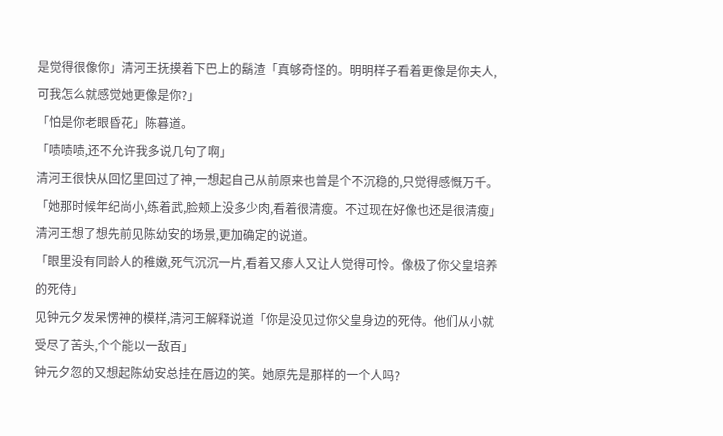是觉得很像你」清河王抚摸着下巴上的鬍渣「真够奇怪的。明明样子看着更像是你夫人,可我怎么就感觉她更像是你?」
「怕是你老眼昏花」陈暮道。
「啧啧啧,还不允许我多说几句了啊」
清河王很快从回忆里回过了神,一想起自己从前原来也曾是个不沉稳的,只觉得感慨万千。
「她那时候年纪尚小,练着武,脸颊上没多少肉,看着很清瘦。不过现在好像也还是很清瘦」清河王想了想先前见陈幼安的场景,更加确定的说道。
「眼里没有同龄人的稚嫩,死气沉沉一片,看着又瘆人又让人觉得可怜。像极了你父皇培养的死侍」
见钟元夕发呆愣神的模样,清河王解释说道「你是没见过你父皇身边的死侍。他们从小就受尽了苦头,个个能以一敌百」
钟元夕忽的又想起陈幼安总挂在唇边的笑。她原先是那样的一个人吗?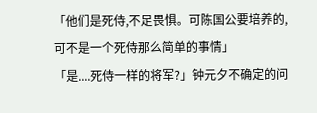「他们是死侍,不足畏惧。可陈国公要培养的,可不是一个死侍那么简单的事情」
「是....死侍一样的将军?」钟元夕不确定的问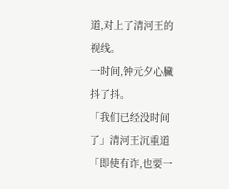道,对上了清河王的视线。
一时间,钟元夕心臟抖了抖。
「我们已经没时间了」清河王沉重道「即使有诈,也要一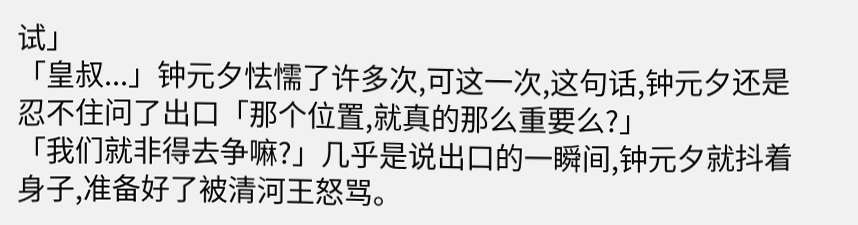试」
「皇叔...」钟元夕怯懦了许多次,可这一次,这句话,钟元夕还是忍不住问了出口「那个位置,就真的那么重要么?」
「我们就非得去争嘛?」几乎是说出口的一瞬间,钟元夕就抖着身子,准备好了被清河王怒骂。